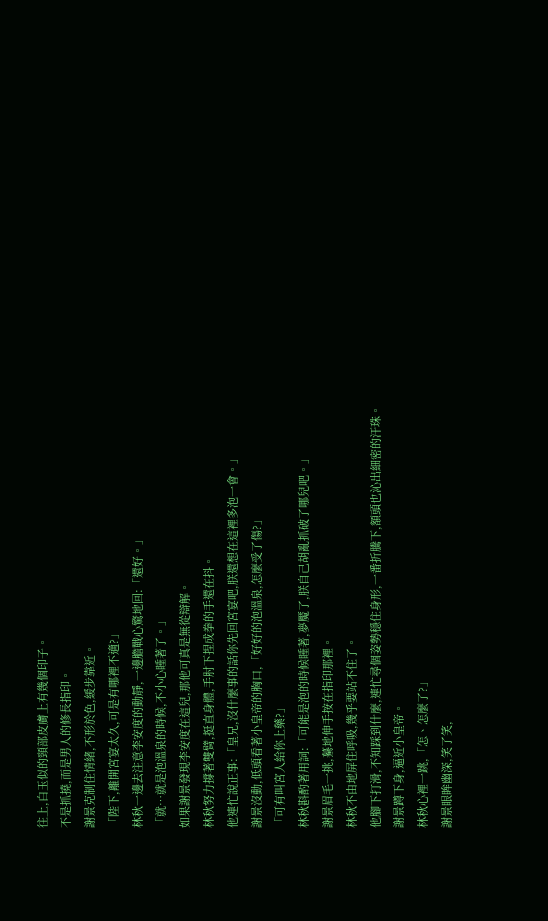往上,白玉似的頸部皮膚上有幾個印子。
不是抓撓,而是男人的修長指印。
謝景克制住情緒,不形於色,緩步靠近。
「陛下,離開宮宴太久,可是有哪裡不適?」
林秋一邊去注意李安度的動靜,一邊膽戰心驚地回:「還好。」
「就…就是泡溫泉的時候,不小心睡著了。」
如果謝景發現李安度在這兒,那他可真是無從辯解。
林秋努力撐著雙臂,挺直身體,手肘下捏成拳的手還在抖。
他連忙說正事:「皇兄,沒什麼事的話你先回宮宴吧,朕還想在這裡多泡一會。」
謝景沒動,低頭看著小皇帝的胸口,「好好的泡溫泉,怎麼受了傷?」
「可有叫宮人給你上藥?」
林秋斟酌著用詞:「可能是泡的時候睡著,夢魘了,朕自己胡亂抓破了哪兒吧。」
謝景眉毛一挑,驀地伸手按在指印那裡。
林秋不由地屏住呼吸,幾乎要站不住了。
他腳下打滑,不知踩到什麼,連忙尋個姿勢穩住身形,一番折騰下,額頭也沁出細密的汗珠。
謝景蹲下身,逼近小皇帝。
林秋心裡一跳,「怎、怎麼了?」
謝景眼眸幽深,笑了笑,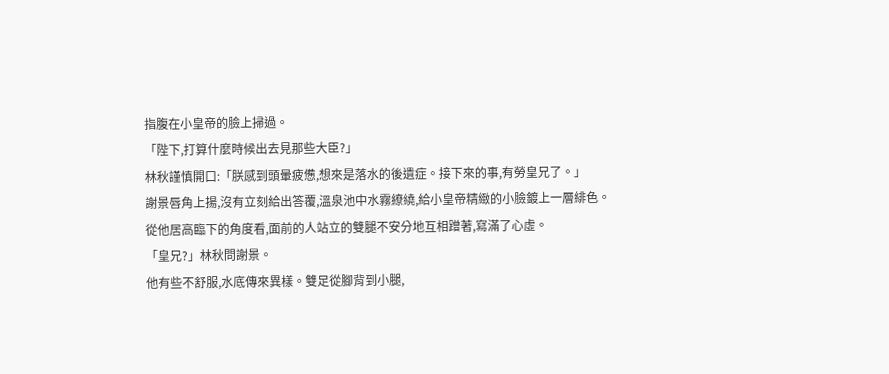指腹在小皇帝的臉上掃過。
「陛下,打算什麼時候出去見那些大臣?」
林秋謹慎開口:「朕感到頭暈疲憊,想來是落水的後遺症。接下來的事,有勞皇兄了。」
謝景唇角上揚,沒有立刻給出答覆,溫泉池中水霧繚繞,給小皇帝精緻的小臉鍍上一層緋色。
從他居高臨下的角度看,面前的人站立的雙腿不安分地互相蹭著,寫滿了心虛。
「皇兄?」林秋問謝景。
他有些不舒服,水底傳來異樣。雙足從腳背到小腿,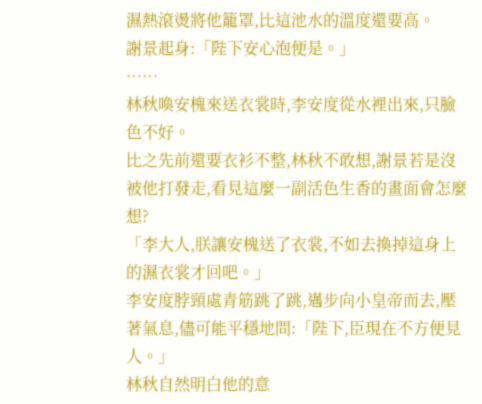濕熱滾燙將他籠罩,比這池水的溫度還要高。
謝景起身:「陛下安心泡便是。」
……
林秋喚安槐來送衣裳時,李安度從水裡出來,只臉色不好。
比之先前還要衣衫不整,林秋不敢想,謝景若是沒被他打發走,看見這麼一副活色生香的畫面會怎麼想?
「李大人,朕讓安槐送了衣裳,不如去換掉這身上的濕衣裳才回吧。」
李安度脖頸處青筋跳了跳,邁步向小皇帝而去,壓著氣息,儘可能平穩地問:「陛下,臣現在不方便見人。」
林秋自然明白他的意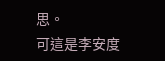思。
可這是李安度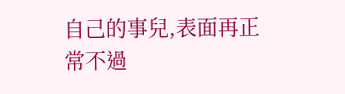自己的事兒,表面再正常不過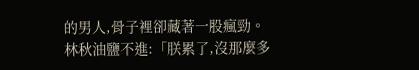的男人,骨子裡卻藏著一股瘋勁。
林秋油鹽不進:「朕累了,沒那麼多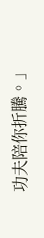功夫陪你折騰。」